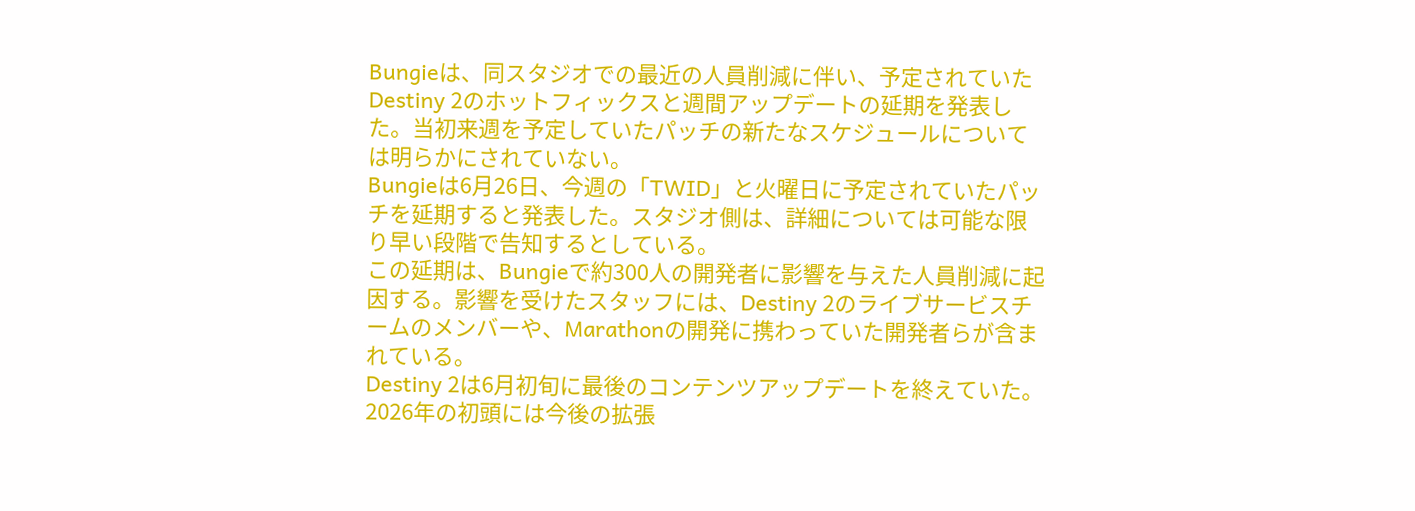Bungieは、同スタジオでの最近の人員削減に伴い、予定されていたDestiny 2のホットフィックスと週間アップデートの延期を発表した。当初来週を予定していたパッチの新たなスケジュールについては明らかにされていない。
Bungieは6月26日、今週の「TWID」と火曜日に予定されていたパッチを延期すると発表した。スタジオ側は、詳細については可能な限り早い段階で告知するとしている。
この延期は、Bungieで約300人の開発者に影響を与えた人員削減に起因する。影響を受けたスタッフには、Destiny 2のライブサービスチームのメンバーや、Marathonの開発に携わっていた開発者らが含まれている。
Destiny 2は6月初旬に最後のコンテンツアップデートを終えていた。2026年の初頭には今後の拡張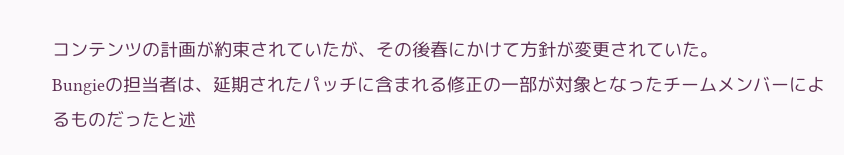コンテンツの計画が約束されていたが、その後春にかけて方針が変更されていた。
Bungieの担当者は、延期されたパッチに含まれる修正の一部が対象となったチームメンバーによるものだったと述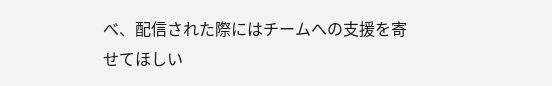べ、配信された際にはチームへの支援を寄せてほしい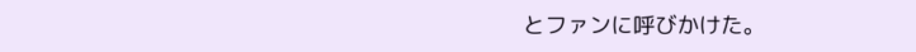とファンに呼びかけた。